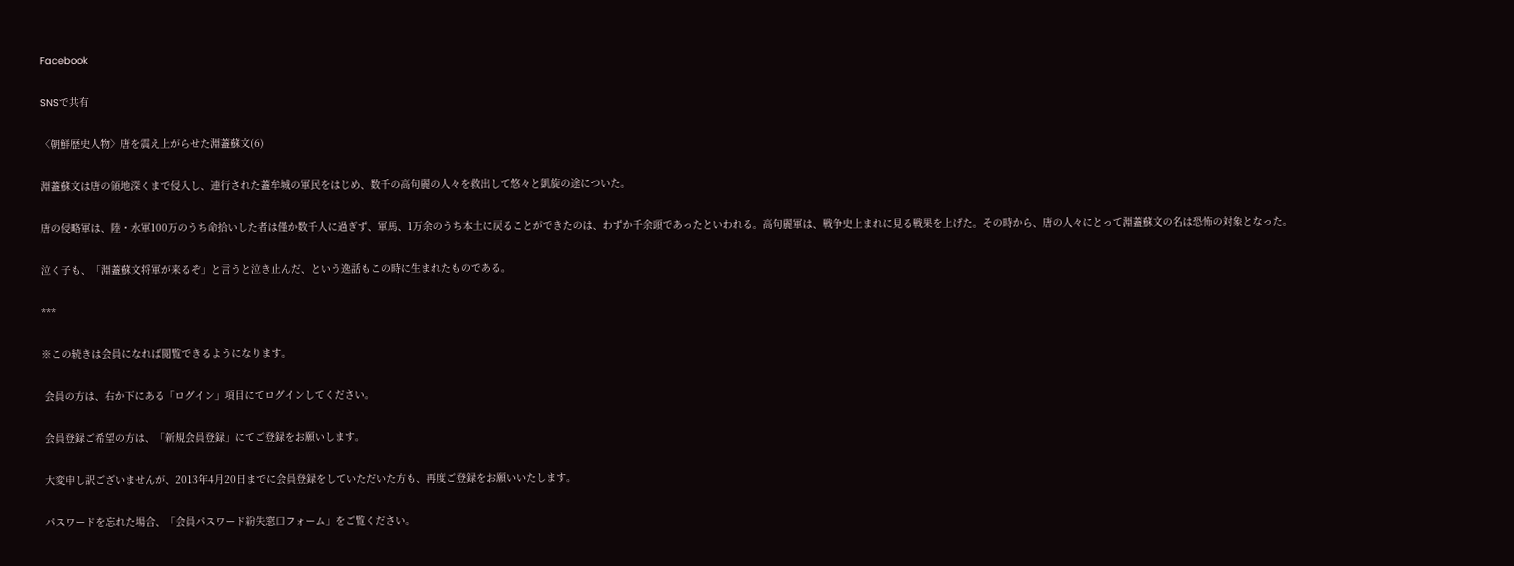Facebook

SNSで共有

〈朝鮮歴史人物〉唐を震え上がらせた淵蓋蘇文(6)

淵蓋蘇文は唐の領地深くまで侵入し、連行された蓋牟城の軍民をはじめ、数千の高句麗の人々を救出して悠々と凱旋の途についた。

唐の侵略軍は、陸・水軍100万のうち命拾いした者は僅か数千人に過ぎず、軍馬、1万余のうち本土に戻ることができたのは、わずか千余頭であったといわれる。高句麗軍は、戦争史上まれに見る戦果を上げた。その時から、唐の人々にとって淵蓋蘇文の名は恐怖の対象となった。

泣く子も、「淵蓋蘇文将軍が来るぞ」と言うと泣き止んだ、という逸話もこの時に生まれたものである。

***

※この続きは会員になれば閲覧できるようになります。

 会員の方は、右か下にある「ログイン」項目にてログインしてください。

 会員登録ご希望の方は、「新規会員登録」にてご登録をお願いします。

 大変申し訳ございませんが、2013年4月20日までに会員登録をしていただいた方も、再度ご登録をお願いいたします。

 パスワードを忘れた場合、「会員パスワード紛失窓口フォーム」をご覧ください。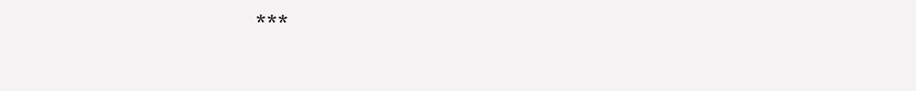***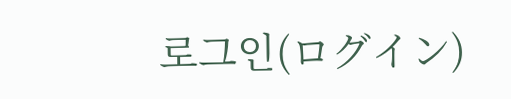로그인(ログイン)